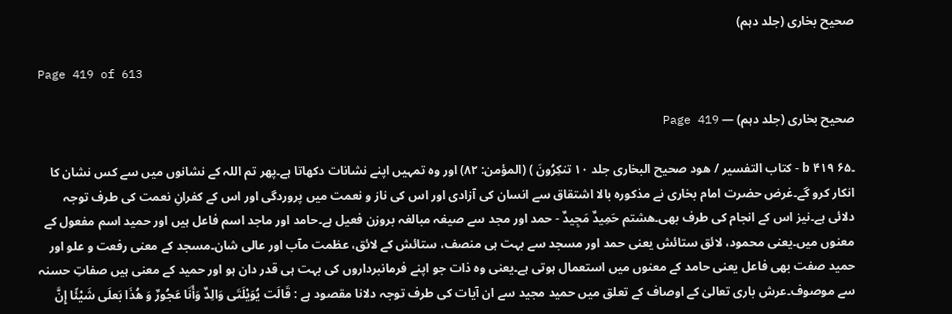صحیح بخاری (جلد دہم)

Page 419 of 613

صحیح بخاری (جلد دہم) — Page 419

۔b ۴۱۹ ۶۵ - کتاب التفسير / هود صحیح البخاری جلد ۱۰ تنكِرُونَ ) (المؤمن: ۸۲) اور وہ تمہیں اپنے نشانات دکھاتا ہے۔پھر تم اللہ کے نشانوں میں سے کس نشان کا انکار کرو گے۔غرض حضرت امام بخاری نے مذکورہ بالا اشتقاق سے انسان کی آزادی اور اس کی ناز و نعمت میں پروردگی اور اس کے کفرانِ نعمت کی طرف توجہ دلائی ہے۔نیز اس کے انجام کی طرف بھی۔هشتم حَمِيدٌ مَجِيدٌ - حمد اور مجد سے صیغہ مبالغہ بروزن فعیل ہے۔حامد اور ماجد اسم فاعل ہیں اور حمید اسم مفعول کے معنوں میں۔یعنی محمود، لائق ستائش یعنی حمد اور مسجد سے بہت ہی منصف، ستائش کے لائق، عظمت مآب اور عالی شان۔مسجد کے معنی رفعت و علو اور حمید صفت بھی فاعل یعنی حامد کے معنوں میں استعمال ہوتی ہے۔یعنی وہ ذات جو اپنے فرمانبرداروں کی بہت ہی قدر دان ہو اور حمید کے معنی ہیں صفاتِ حسنہ سے موصوف۔عرش باری تعالیٰ کے اوصاف کے تعلق میں حمید مجید سے ان آیات کی طرف توجہ دلانا مقصود ہے : قَالَت يُوَيْلَتَى وَالِدٌ وَأَنَا عَجُورٌ وَ هُذَا بَعلَى شَيْئًا إِنَّ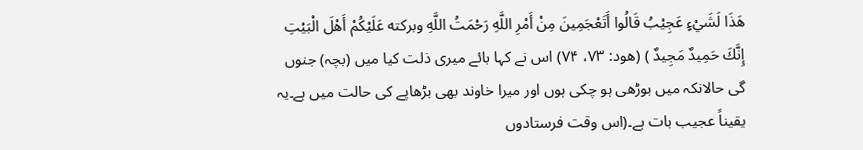هَذَا لَشَيْءٍ عَجِيْبُ قَالُوا أَتَعْجَمِينَ مِنْ أَمْرِ اللَّهِ رَحْمَتُ اللَّهِ وبركته عَلَيْكُمْ أَهْلَ الْبَيْتِ إِنَّكَ حَمِيدٌ مَجِيدٌ ) (هود: ۷۳، ۷۴) اس نے کہا بائے میری ذلت کیا میں (بچہ) جنوں گی حالانکہ میں بوڑھی ہو چکی ہوں اور میرا خاوند بھی بڑھاپے کی حالت میں ہے۔یہ یقیناً عجیب بات ہے۔(اس وقت فرستادوں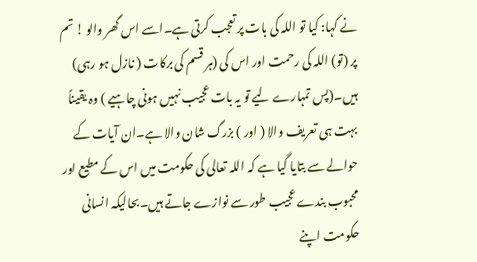نے کہا: کیا تو اللہ کی بات پر تعجب کرتی ہے۔اسے اس گھر والو ! تم پر (تو) اللہ کی رحمت اور اس کی (ہر قسم کی برکات ( نازل ہو رہی) ہیں۔(پس تمہارے لیے تو یہ بات عجیب نہیں ہونی چاہیے ) وہ یقیناً بہت ہی تعریف والا ( اور ) بزرگ شان والا ہے۔ان آیات کے حوالے سے بتایا گیا ہے کہ اللہ تعالی کی حکومت میں اس کے مطیع اور محبوب بندے عجیب طور سے نوازے جاتے ہیں۔بحالیکہ انسانی حکومت اپنے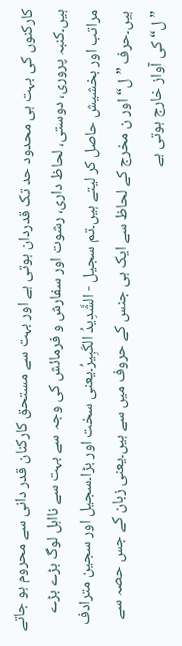کارکنوں کی بہت ہی محدود حد تک قدردان ہوتی ہے اور بہت سے مستحق کارکنان قدر دانی سے محروم ہو جاتے ہیں۔کنبہ پروری، دوستی، لحاظ داری، رشوت اور سفارش و فرمائش کی وجہ سے بہت سے نااہل لوگ بڑے بڑے مراتب اور بخشیش حاصل کر لیتے ہیں۔تم سجيل - الشَّدِيدُ الكَبِيرُ۔یعنی سخت اور بڑا۔سجیل اور سجین مترادف ہیں۔حرف ”ل“ اور ن مخرج کے لحاظ سے ایک ہی جنس کے حروف میں سے ہیں۔یعنی زبان کے جس حصہ سے ”ل“ کی آواز خارج ہوتی ہے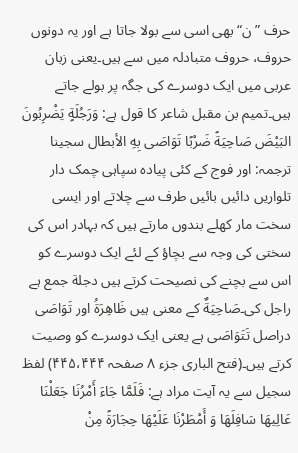حرف ”ن“ بھی اسی سے بولا جاتا ہے اور یہ دونوں حروف، حروف متبادلہ میں سے ہیں۔یعنی زبان عربی میں ایک دوسرے کی جگہ پر بولے جاتے ہیں۔تمیم بن مقبل شاعر کا قول ہے: وَرَجُلَةٍ يَضْرِبُونَ البَيْضَ صَاحِيَةً ضَرْبًا تَوَاصَى بِهِ الأبطال سجينا ترجمہ: اور فوج کے کئی پیادہ سپاہی چمک دار تلواریں دائیں بائیں طرف سے چلاتے اور ایسی سخت مار کھلے بندوں مارتے ہیں کہ بہادر اس کی سختی کی وجہ سے بچاؤ کے لئے ایک دوسرے کو اس سے بچنے کی نصیحت کرتے ہیں دجلة جمع ہے راجل کی۔صَاحِيَةٌ کے معنی ہیں ظَاهِرَةُ اور تَوَاصَی دراصل تَتَوَاصَی ہے یعنی ایک دوسرے کو وصیت کرتے ہیں۔(فتح الباری جزء ۸ صفحہ ۴۴۵،۴۴۴) لفظ سجیل سے یہ آیت مراد ہے: فَلَمَّا جَاءَ أَمْرُنَا جَعَلْنَا عَالِيهَا سَافِلَهَا وَ أَمْطَرْنَا عَلَيْهَا حِجَارَةً مِنْ